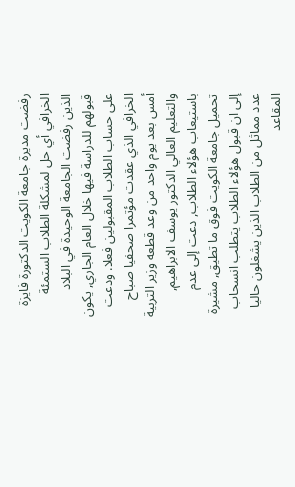رفضت مديرة جامعة الكويت الدكتورة فايزة الخرافي أي حل لمشكلة الطلاب الستمئة الذين رفضت الجامعة الوحيدة في البلاد قبولهم للدراسة فيها خلال العام الجاري, يكون على حساب الطلاب المقبولين فعلا. ودعت الخرافي الذي عقدت مؤتمرا صحفيا صباح أمس بعد يوم واحد من وعد قطعه وزير التربية والتعليم العالي الدكتور يوسف الابراهيم, باستيعاب هؤلاء الطلاب, دعت إلى عدم تحميل جامعة الكويت فوق ما تطيق, مشيرة إلى ان قبول هؤلاء الطلاب يتطلب انسحاب عدد مماثل من الطلاب الذين يشغلون حاليا المقاعد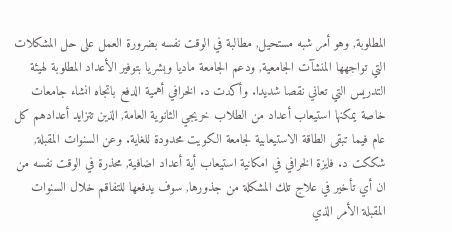المطلوبة, وهو أمر شبه مستحيل, مطالبة في الوقت نفسه بضرورة العمل على حل المشكلات التي تواجهها المنشآت الجامعية, ودعم الجامعة ماديا وبشريا بتوفير الأعداد المطلوبة لهيئة التدريس التي تعاني نقصا شديدا. وأكدت د. الخرافي أهمية الدفع باتجاه انشاء جامعات خاصة يمكنها استيعاب أعداد من الطلاب خريجي الثانوية العامة, الذين تتزايد أعدادهم كل عام فيما تبقى الطاقة الاستيعابية لجامعة الكويت محدودة للغاية. وعن السنوات المقبلة, شككت د. فايزة الخرافي في امكانية استيعاب أية أعداد اضافية, محذرة في الوقت نفسه من ان أي تأخير في علاج تلك المشكلة من جذورها, سوف يدفعها للتفاقم خلال السنوات المقبلة الأمر الذي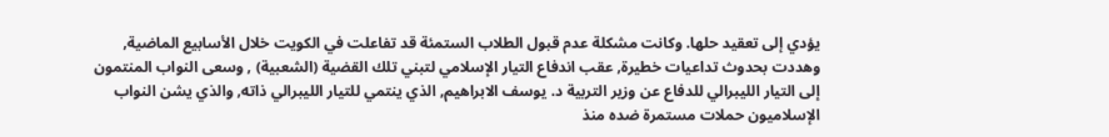يؤدي إلى تعقيد حلها. وكانت مشكلة عدم قبول الطلاب الستمئة قد تفاعلت في الكويت خلال الأسابيع الماضية, وهددت بحدوث تداعيات خطيرة, عقب اندفاع التيار الإسلامي لتبني تلك القضية (الشعبية) , وسعى النواب المنتمون إلى التيار الليبرالي للدفاع عن وزير التربية د. يوسف الابراهيم, الذي ينتمي للتيار الليبرالي ذاته, والذي يشن النواب الإسلاميون حملات مستمرة ضده منذ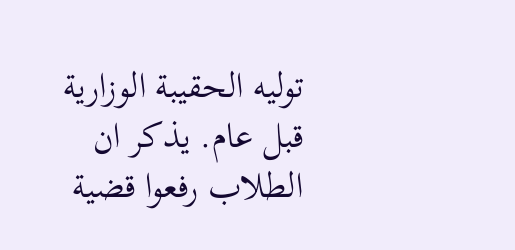توليه الحقيبة الوزارية قبل عام. يذكر ان الطلاب رفعوا قضية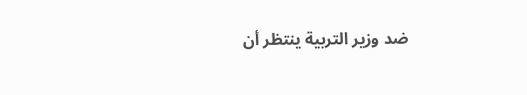ضد وزير التربية ينتظر أن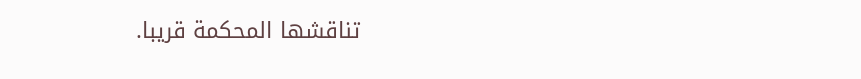تناقشها المحكمة قريبا.